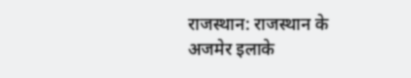राजस्थान: राजस्थान के अजमेर इलाके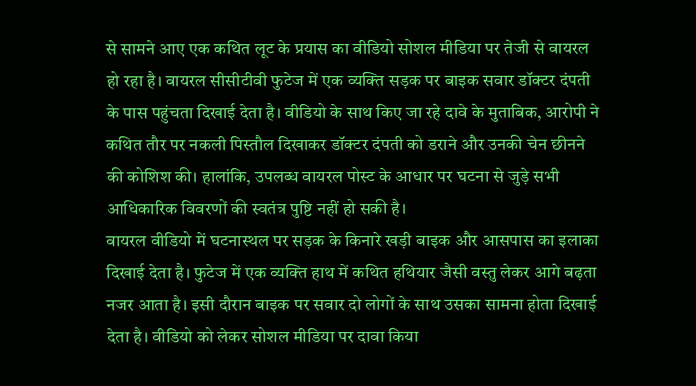से सामने आए एक कथित लूट के प्रयास का वीडियो सोशल मीडिया पर तेजी से वायरल हो रहा है। वायरल सीसीटीवी फुटेज में एक व्यक्ति सड़क पर बाइक सवार डॉक्टर दंपती के पास पहुंचता दिखाई देता है। वीडियो के साथ किए जा रहे दावे के मुताबिक, आरोपी ने कथित तौर पर नकली पिस्तौल दिखाकर डॉक्टर दंपती को डराने और उनकी चेन छीनने की कोशिश की। हालांकि, उपलब्ध वायरल पोस्ट के आधार पर घटना से जुड़े सभी आधिकारिक विवरणों की स्वतंत्र पुष्टि नहीं हो सकी है।
वायरल वीडियो में घटनास्थल पर सड़क के किनारे खड़ी बाइक और आसपास का इलाका दिखाई देता है। फुटेज में एक व्यक्ति हाथ में कथित हथियार जैसी वस्तु लेकर आगे बढ़ता नजर आता है। इसी दौरान बाइक पर सवार दो लोगों के साथ उसका सामना होता दिखाई देता है। वीडियो को लेकर सोशल मीडिया पर दावा किया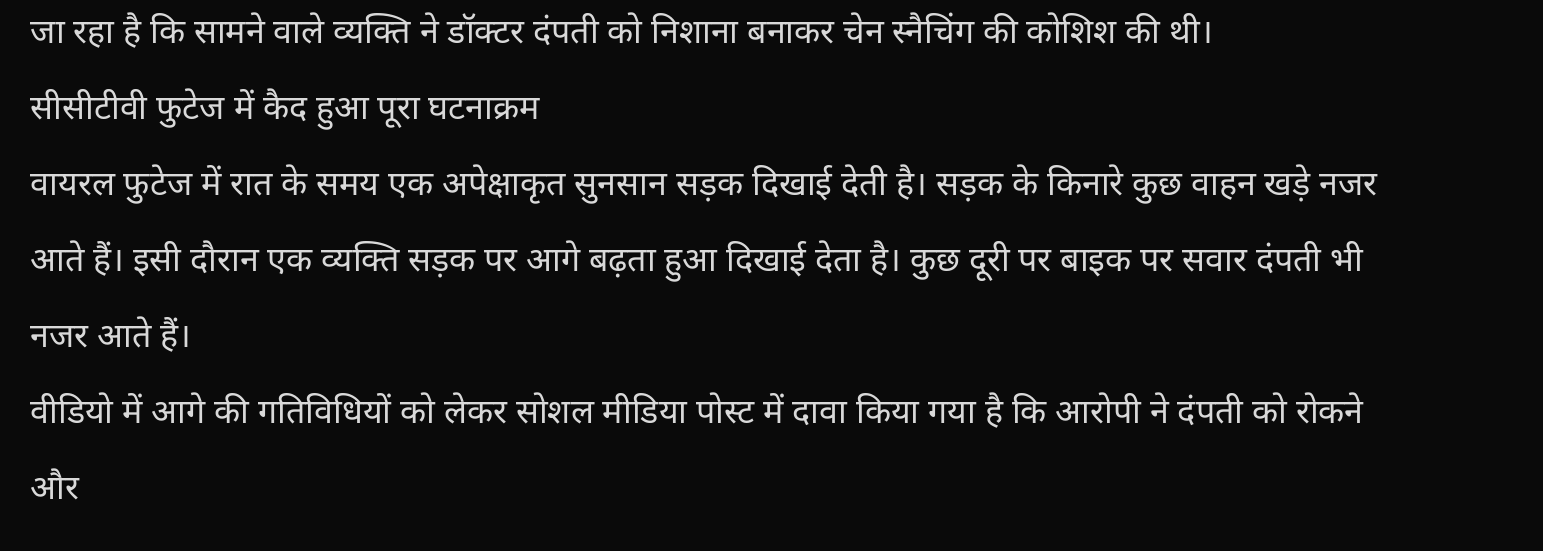जा रहा है कि सामने वाले व्यक्ति ने डॉक्टर दंपती को निशाना बनाकर चेन स्नैचिंग की कोशिश की थी।
सीसीटीवी फुटेज में कैद हुआ पूरा घटनाक्रम
वायरल फुटेज में रात के समय एक अपेक्षाकृत सुनसान सड़क दिखाई देती है। सड़क के किनारे कुछ वाहन खड़े नजर आते हैं। इसी दौरान एक व्यक्ति सड़क पर आगे बढ़ता हुआ दिखाई देता है। कुछ दूरी पर बाइक पर सवार दंपती भी नजर आते हैं।
वीडियो में आगे की गतिविधियों को लेकर सोशल मीडिया पोस्ट में दावा किया गया है कि आरोपी ने दंपती को रोकने और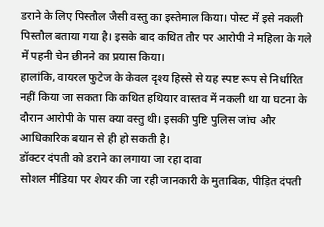डराने के लिए पिस्तौल जैसी वस्तु का इस्तेमाल किया। पोस्ट में इसे नकली पिस्तौल बताया गया है। इसके बाद कथित तौर पर आरोपी ने महिला के गले में पहनी चेन छीनने का प्रयास किया।
हालांकि, वायरल फुटेज के केवल दृश्य हिस्से से यह स्पष्ट रूप से निर्धारित नहीं किया जा सकता कि कथित हथियार वास्तव में नकली था या घटना के दौरान आरोपी के पास क्या वस्तु थी। इसकी पुष्टि पुलिस जांच और आधिकारिक बयान से ही हो सकती है।
डॉक्टर दंपती को डराने का लगाया जा रहा दावा
सोशल मीडिया पर शेयर की जा रही जानकारी के मुताबिक, पीड़ित दंपती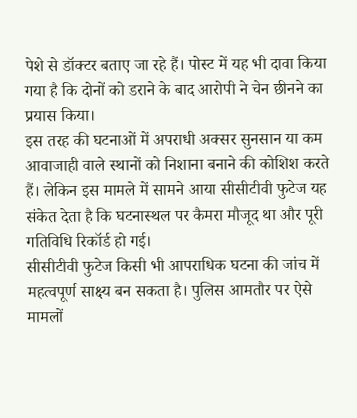पेशे से डॉक्टर बताए जा रहे हैं। पोस्ट में यह भी दावा किया गया है कि दोनों को डराने के बाद आरोपी ने चेन छीनने का प्रयास किया।
इस तरह की घटनाओं में अपराधी अक्सर सुनसान या कम आवाजाही वाले स्थानों को निशाना बनाने की कोशिश करते हैं। लेकिन इस मामले में सामने आया सीसीटीवी फुटेज यह संकेत देता है कि घटनास्थल पर कैमरा मौजूद था और पूरी गतिविधि रिकॉर्ड हो गई।
सीसीटीवी फुटेज किसी भी आपराधिक घटना की जांच में महत्वपूर्ण साक्ष्य बन सकता है। पुलिस आमतौर पर ऐसे मामलों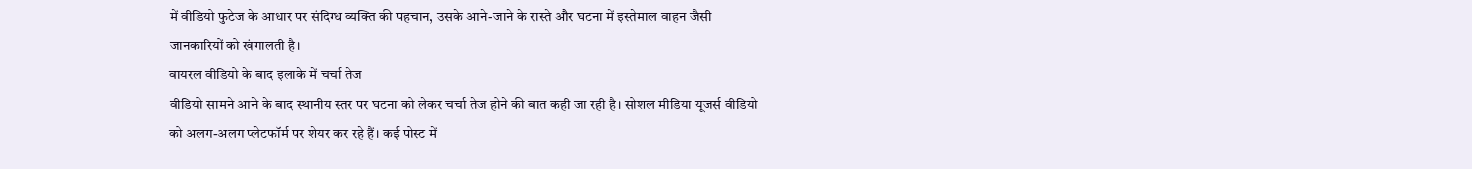में वीडियो फुटेज के आधार पर संदिग्ध व्यक्ति की पहचान, उसके आने-जाने के रास्ते और घटना में इस्तेमाल वाहन जैसी जानकारियों को खंगालती है।
वायरल वीडियो के बाद इलाके में चर्चा तेज
वीडियो सामने आने के बाद स्थानीय स्तर पर घटना को लेकर चर्चा तेज होने की बात कही जा रही है। सोशल मीडिया यूजर्स वीडियो को अलग-अलग प्लेटफॉर्म पर शेयर कर रहे हैं। कई पोस्ट में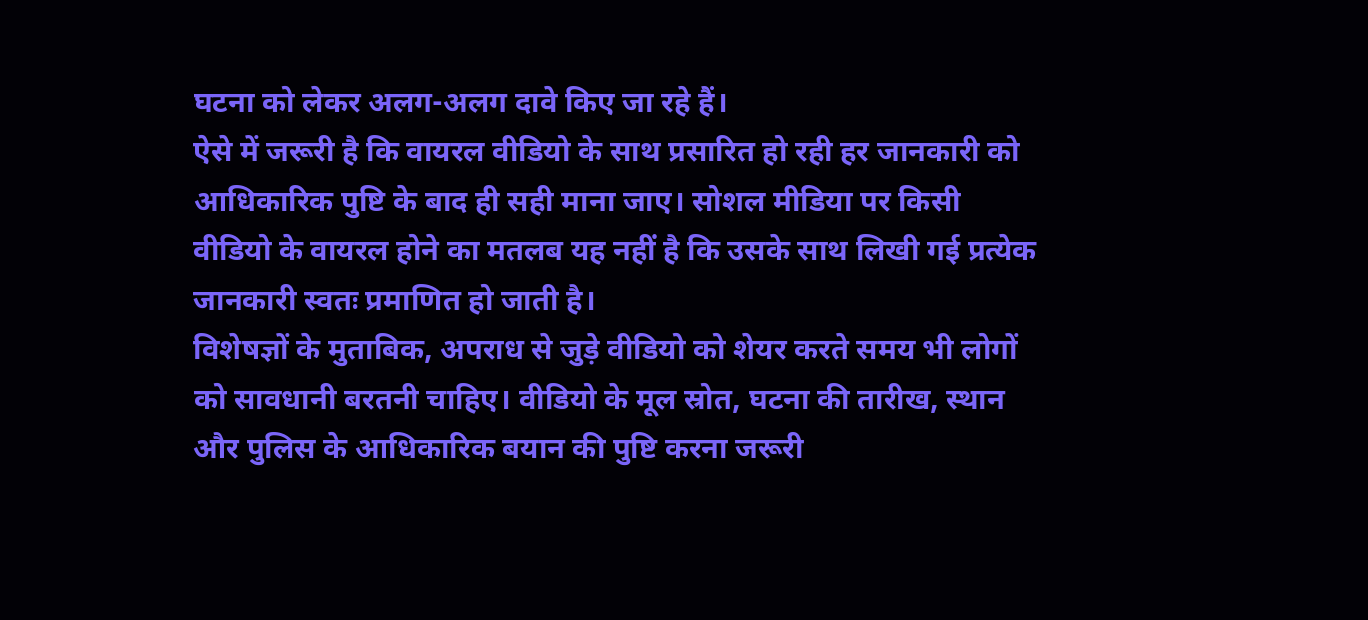घटना को लेकर अलग-अलग दावे किए जा रहे हैं।
ऐसे में जरूरी है कि वायरल वीडियो के साथ प्रसारित हो रही हर जानकारी को आधिकारिक पुष्टि के बाद ही सही माना जाए। सोशल मीडिया पर किसी वीडियो के वायरल होने का मतलब यह नहीं है कि उसके साथ लिखी गई प्रत्येक जानकारी स्वतः प्रमाणित हो जाती है।
विशेषज्ञों के मुताबिक, अपराध से जुड़े वीडियो को शेयर करते समय भी लोगों को सावधानी बरतनी चाहिए। वीडियो के मूल स्रोत, घटना की तारीख, स्थान और पुलिस के आधिकारिक बयान की पुष्टि करना जरूरी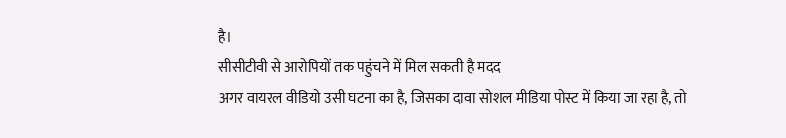है।
सीसीटीवी से आरोपियों तक पहुंचने में मिल सकती है मदद
अगर वायरल वीडियो उसी घटना का है, जिसका दावा सोशल मीडिया पोस्ट में किया जा रहा है, तो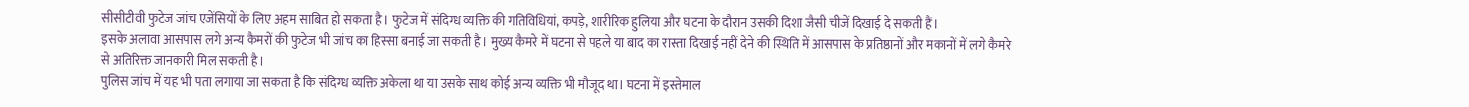सीसीटीवी फुटेज जांच एजेंसियों के लिए अहम साबित हो सकता है। फुटेज में संदिग्ध व्यक्ति की गतिविधियां, कपड़े, शारीरिक हुलिया और घटना के दौरान उसकी दिशा जैसी चीजें दिखाई दे सकती हैं।
इसके अलावा आसपास लगे अन्य कैमरों की फुटेज भी जांच का हिस्सा बनाई जा सकती है। मुख्य कैमरे में घटना से पहले या बाद का रास्ता दिखाई नहीं देने की स्थिति में आसपास के प्रतिष्ठानों और मकानों में लगे कैमरे से अतिरिक्त जानकारी मिल सकती है।
पुलिस जांच में यह भी पता लगाया जा सकता है कि संदिग्ध व्यक्ति अकेला था या उसके साथ कोई अन्य व्यक्ति भी मौजूद था। घटना में इस्तेमाल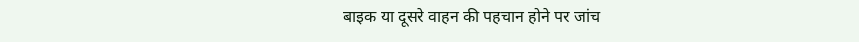बाइक या दूसरे वाहन की पहचान होने पर जांच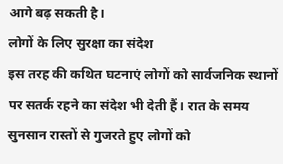आगे बढ़ सकती है।
लोगों के लिए सुरक्षा का संदेश
इस तरह की कथित घटनाएं लोगों को सार्वजनिक स्थानों पर सतर्क रहने का संदेश भी देती हैं। रात के समय सुनसान रास्तों से गुजरते हुए लोगों को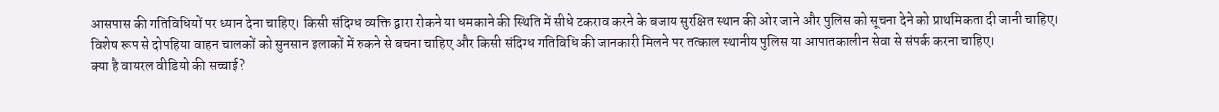आसपास की गतिविधियों पर ध्यान देना चाहिए। किसी संदिग्ध व्यक्ति द्वारा रोकने या धमकाने की स्थिति में सीधे टकराव करने के बजाय सुरक्षित स्थान की ओर जाने और पुलिस को सूचना देने को प्राथमिकता दी जानी चाहिए।
विशेष रूप से दोपहिया वाहन चालकों को सुनसान इलाकों में रुकने से बचना चाहिए और किसी संदिग्ध गतिविधि की जानकारी मिलने पर तत्काल स्थानीय पुलिस या आपातकालीन सेवा से संपर्क करना चाहिए।
क्या है वायरल वीडियो की सच्चाई?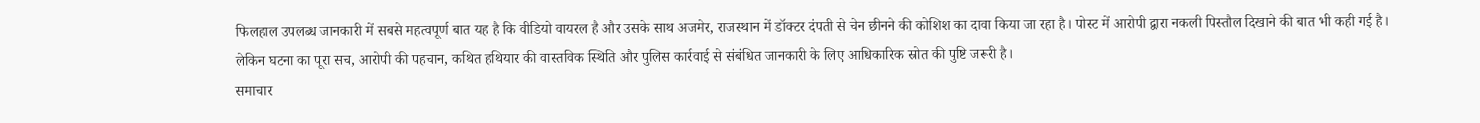फिलहाल उपलब्ध जानकारी में सबसे महत्वपूर्ण बात यह है कि वीडियो वायरल है और उसके साथ अजमेर, राजस्थान में डॉक्टर दंपती से चेन छीनने की कोशिश का दावा किया जा रहा है। पोस्ट में आरोपी द्वारा नकली पिस्तौल दिखाने की बात भी कही गई है। लेकिन घटना का पूरा सच, आरोपी की पहचान, कथित हथियार की वास्तविक स्थिति और पुलिस कार्रवाई से संबंधित जानकारी के लिए आधिकारिक स्रोत की पुष्टि जरूरी है।
समाचार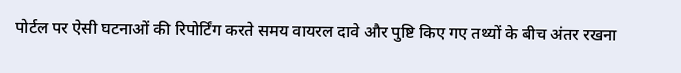पोर्टल पर ऐसी घटनाओं की रिपोर्टिंग करते समय वायरल दावे और पुष्टि किए गए तथ्यों के बीच अंतर रखना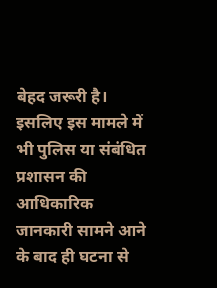बेहद जरूरी है। इसलिए इस मामले में भी पुलिस या संबंधित प्रशासन की आधिकारिक जानकारी सामने आने के बाद ही घटना से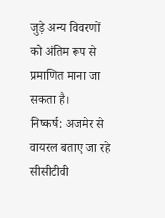जुड़े अन्य विवरणों को अंतिम रूप से प्रमाणित माना जा सकता है।
निष्कर्ष: अजमेर से वायरल बताए जा रहे सीसीटीवी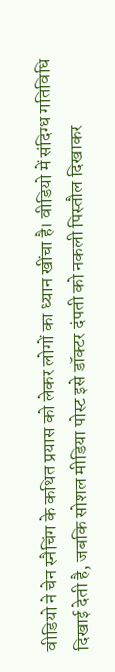वीडियो ने चेन स्नैचिंग के कथित प्रयास को लेकर लोगों का ध्यान खींचा है। वीडियो में संदिग्ध गतिविधि दिखाई देती है, जबकि सोशल मीडिया पोस्ट इसे डॉक्टर दंपती को नकली पिस्तौल दिखाकर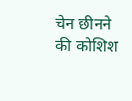चेन छीनने की कोशिश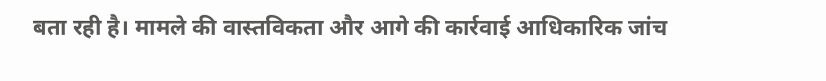बता रही है। मामले की वास्तविकता और आगे की कार्रवाई आधिकारिक जांच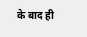के बाद ही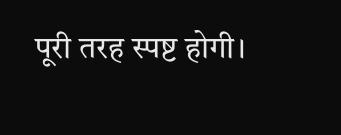पूरी तरह स्पष्ट होगी।